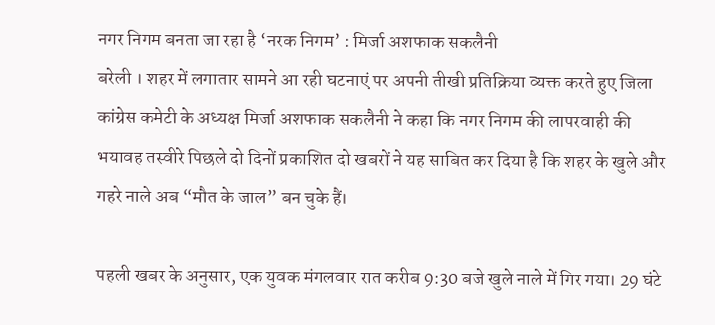नगर निगम बनता जा रहा है ‘नरक निगम’ : मिर्जा अशफाक सकलैनी
बरेली । शहर में लगातार सामने आ रही घटनाएं पर अपनी तीखी प्रतिक्रिया व्यक्त करते हुए जिला कांग्रेस कमेटी के अध्यक्ष मिर्जा अशफाक सकलैनी ने कहा कि नगर निगम की लापरवाही की भयावह तस्वीरे पिछले दो दिनों प्रकाशित दो खबरों ने यह साबित कर दिया है कि शहर के खुले और गहरे नाले अब “मौत के जाल” बन चुके हैं।

पहली खबर के अनुसार, एक युवक मंगलवार रात करीब 9:30 बजे खुले नाले में गिर गया। 29 घंटे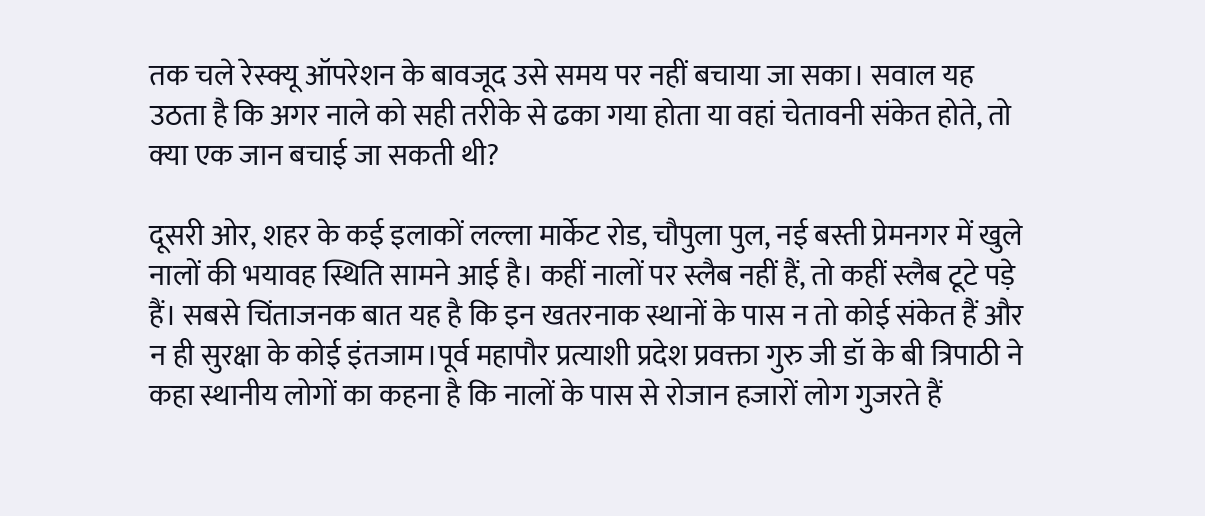तक चले रेस्क्यू ऑपरेशन के बावजूद उसे समय पर नहीं बचाया जा सका। सवाल यह उठता है कि अगर नाले को सही तरीके से ढका गया होता या वहां चेतावनी संकेत होते, तो क्या एक जान बचाई जा सकती थी?

दूसरी ओर, शहर के कई इलाकों लल्ला मार्केट रोड, चौपुला पुल, नई बस्ती प्रेमनगर में खुले नालों की भयावह स्थिति सामने आई है। कहीं नालों पर स्लैब नहीं हैं, तो कहीं स्लैब टूटे पड़े हैं। सबसे चिंताजनक बात यह है कि इन खतरनाक स्थानों के पास न तो कोई संकेत हैं और न ही सुरक्षा के कोई इंतजाम।पूर्व महापौर प्रत्याशी प्रदेश प्रवक्ता गुरु जी डॉ के बी त्रिपाठी ने कहा स्थानीय लोगों का कहना है कि नालों के पास से रोजान हजारों लोग गुजरते हैं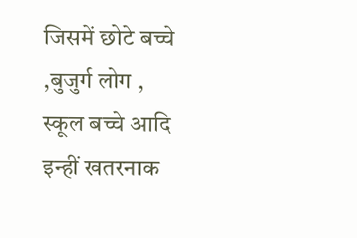जिसमें छोटे बच्चे ,बुजुर्ग लोग ,
स्कूल बच्चे आदि इन्हीं खतरनाक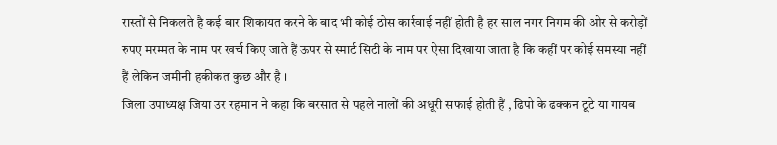रास्तों से निकलते है कई बार शिकायत करने के बाद भी कोई ठोस कार्रवाई नहीं होती है हर साल नगर निगम की ओर से करोड़ों रुपए मरम्मत के नाम पर खर्च किए जाते हैं ऊपर से स्मार्ट सिटी के नाम पर ऐसा दिखाया जाता है कि कहीं पर कोई समस्या नहीं हैं लेकिन जमीनी हकीकत कुछ और है ।
जिला उपाध्यक्ष जिया उर रहमान ने कहा कि बरसात से पहले नालों की अधूरी सफाई होती हैं , ढिपो के ढक्कन टूटे या गायब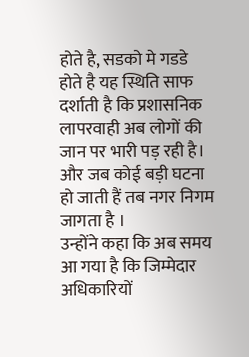होते है, सडको मे गडडे होते है यह स्थिति साफ दर्शाती है कि प्रशासनिक लापरवाही अब लोगों की जान पर भारी पड़ रही है। और जब कोई बड़ी घटना हो जाती हैं तब नगर निगम जागता है ।
उन्होंने कहा कि अब समय आ गया है कि जिम्मेदार अधिकारियों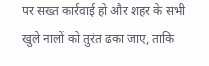पर सख्त कार्रवाई हो और शहर के सभी खुले नालों को तुरंत ढका जाए, ताकि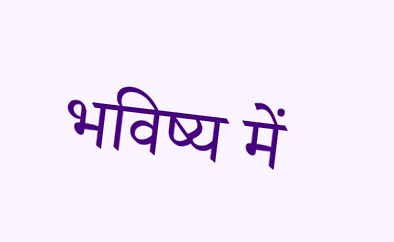भविष्य में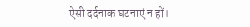ऐसी दर्दनाक घटनाएं न हों।